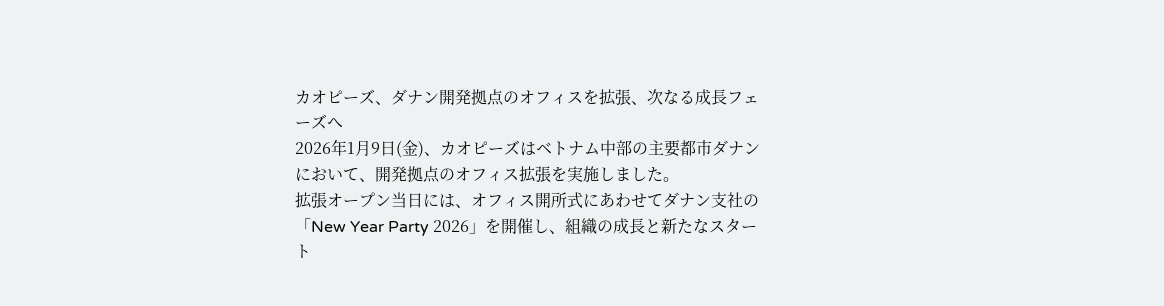カオピーズ、ダナン開発拠点のオフィスを拡張、次なる成長フェーズへ
2026年1月9日(金)、カオピーズはベトナム中部の主要都市ダナンにおいて、開発拠点のオフィス拡張を実施しました。
拡張オープン当日には、オフィス開所式にあわせてダナン支社の「New Year Party 2026」を開催し、組織の成長と新たなスタート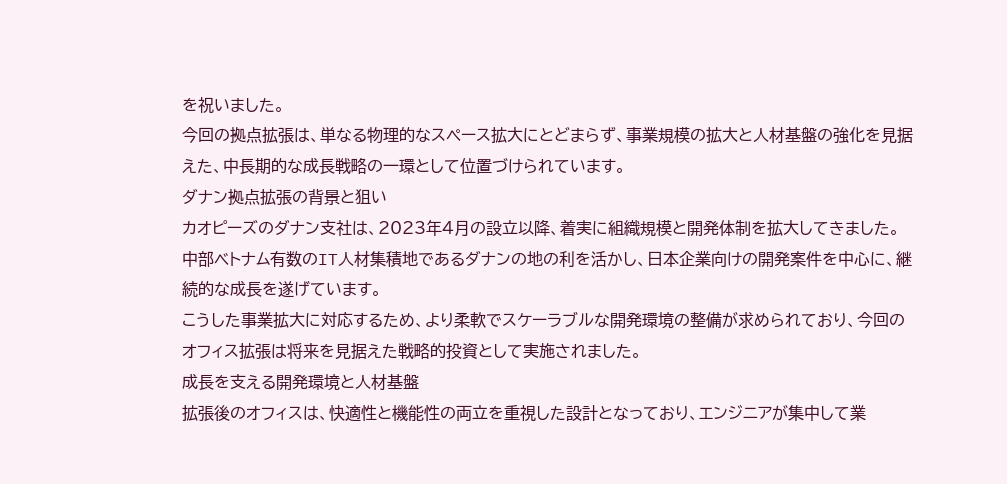を祝いました。
今回の拠点拡張は、単なる物理的なスペース拡大にとどまらず、事業規模の拡大と人材基盤の強化を見据えた、中長期的な成長戦略の一環として位置づけられています。
ダナン拠点拡張の背景と狙い
カオピーズのダナン支社は、2023年4月の設立以降、着実に組織規模と開発体制を拡大してきました。中部ベトナム有数のIT人材集積地であるダナンの地の利を活かし、日本企業向けの開発案件を中心に、継続的な成長を遂げています。
こうした事業拡大に対応するため、より柔軟でスケーラブルな開発環境の整備が求められており、今回のオフィス拡張は将来を見据えた戦略的投資として実施されました。
成長を支える開発環境と人材基盤
拡張後のオフィスは、快適性と機能性の両立を重視した設計となっており、エンジニアが集中して業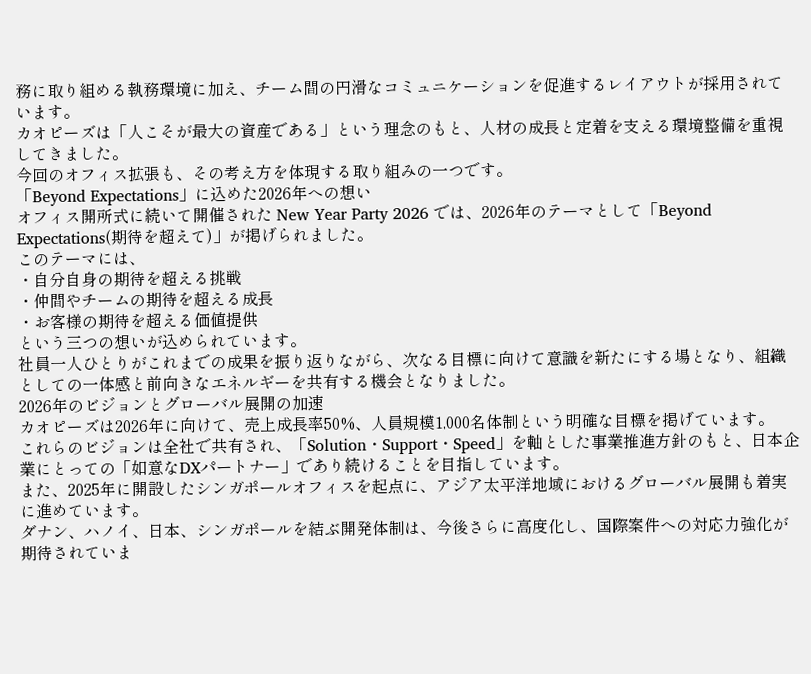務に取り組める執務環境に加え、チーム間の円滑なコミュニケーションを促進するレイアウトが採用されています。
カオピーズは「人こそが最大の資産である」という理念のもと、人材の成長と定着を支える環境整備を重視してきました。
今回のオフィス拡張も、その考え方を体現する取り組みの一つです。
「Beyond Expectations」に込めた2026年への想い
オフィス開所式に続いて開催された New Year Party 2026 では、2026年のテーマとして「Beyond Expectations(期待を超えて)」が掲げられました。
このテーマには、
・自分自身の期待を超える挑戦
・仲間やチームの期待を超える成長
・お客様の期待を超える価値提供
という三つの想いが込められています。
社員一人ひとりがこれまでの成果を振り返りながら、次なる目標に向けて意識を新たにする場となり、組織としての一体感と前向きなエネルギーを共有する機会となりました。
2026年のビジョンとグローバル展開の加速
カオピーズは2026年に向けて、売上成長率50%、人員規模1,000名体制という明確な目標を掲げています。
これらのビジョンは全社で共有され、「Solution・Support・Speed」を軸とした事業推進方針のもと、日本企業にとっての「如意なDXパートナー」であり続けることを目指しています。
また、2025年に開設したシンガポールオフィスを起点に、アジア太平洋地域におけるグローバル展開も着実に進めています。
ダナン、ハノイ、日本、シンガポールを結ぶ開発体制は、今後さらに高度化し、国際案件への対応力強化が期待されていま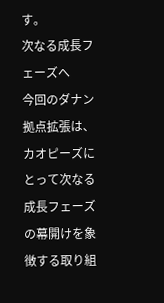す。
次なる成長フェーズへ
今回のダナン拠点拡張は、カオピーズにとって次なる成長フェーズの幕開けを象徴する取り組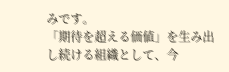みです。
「期待を超える価値」を生み出し続ける組織として、今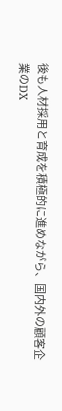後も人材採用と育成を積極的に進めながら、国内外の顧客企業のDX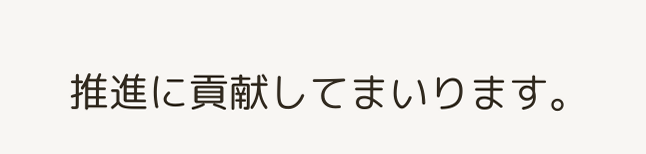推進に貢献してまいります。